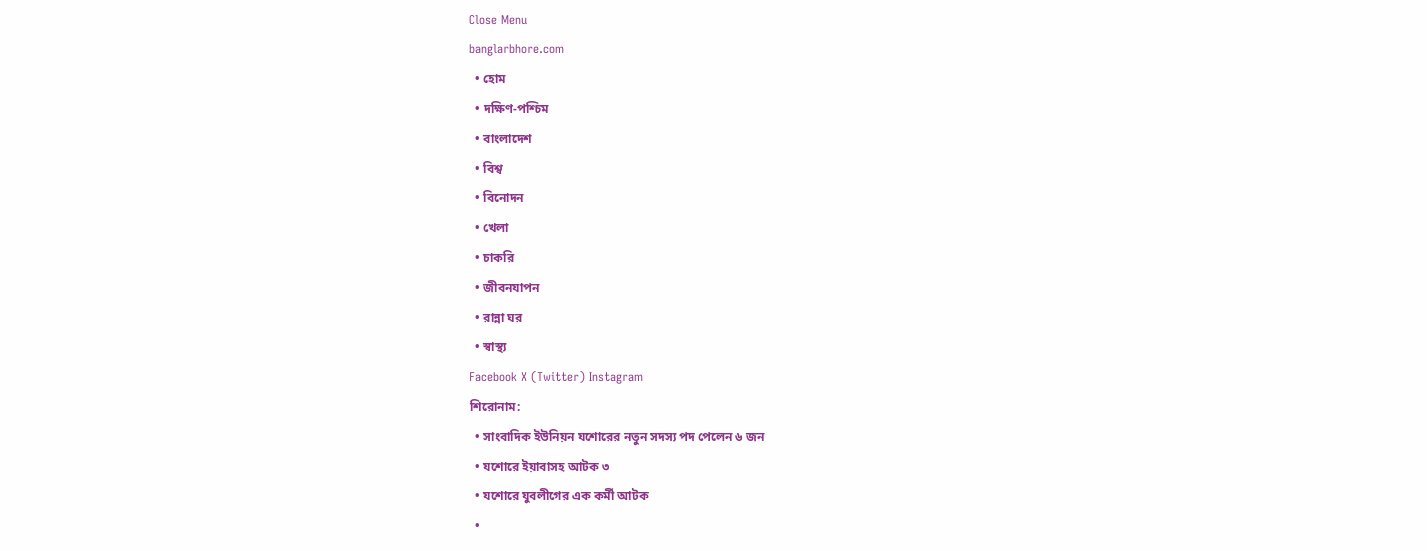Close Menu
banglarbhore.com
  • হোম
  • দক্ষিণ-পশ্চিম
  • বাংলাদেশ
  • বিশ্ব
  • বিনোদন
  • খেলা
  • চাকরি
  • জীবনযাপন
  • রান্না ঘর
  • স্বাস্থ্য
Facebook X (Twitter) Instagram
শিরোনাম:
  • সাংবাদিক ইউনিয়ন যশোরের নতুন সদস্য পদ পেলেন ৬ জন
  • যশোরে ইয়াবাসহ আটক ৩
  • যশোরে যুবলীগের এক কর্মী আটক
  •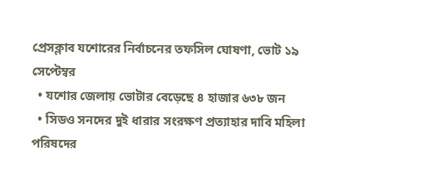প্রেসক্লাব যশোরের নির্বাচনের তফসিল ঘোষণা, ভোট ১৯ সেপ্টেম্বর
  • যশোর জেলায় ভোটার বেড়েছে ৪ হাজার ৬৩৮ জন
  • সিডও সনদের দুই ধারার সংরক্ষণ প্রত্যাহার দাবি মহিলা পরিষদের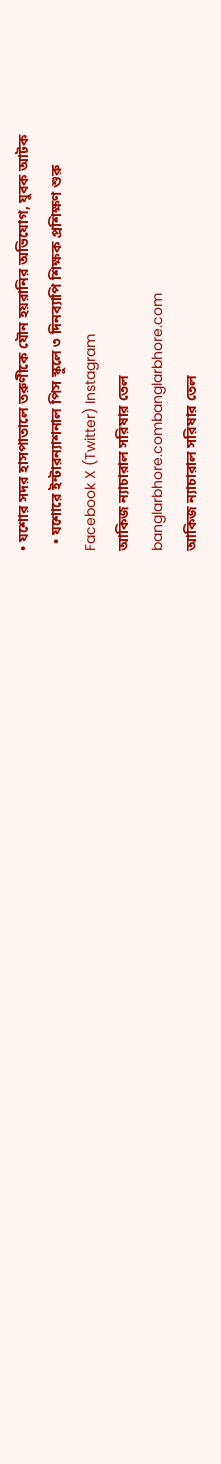• যশোর সদর হাসপাতালে তরুণীকে যৌন হয়রানির অভিযোগ, যুবক আটক
  • যশোরে ইন্টারন্যাশনাল পিস স্কুলে ৩ দিনব্যাপি শিক্ষক প্রশিক্ষণ শুরু
Facebook X (Twitter) Instagram
আকিজ ন্যাচারাল সরিষার তেল
banglarbhore.combanglarbhore.com
আকিজ ন্যাচারাল সরিষার তেল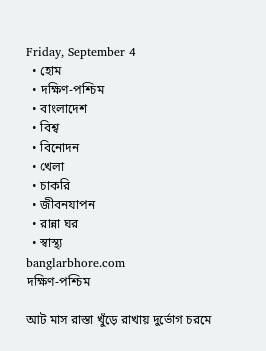Friday, September 4
  • হোম
  • দক্ষিণ-পশ্চিম
  • বাংলাদেশ
  • বিশ্ব
  • বিনোদন
  • খেলা
  • চাকরি
  • জীবনযাপন
  • রান্না ঘর
  • স্বাস্থ্য
banglarbhore.com
দক্ষিণ-পশ্চিম

আট মাস রাস্তা খুঁড়ে রাখায় দুর্ভোগ চরমে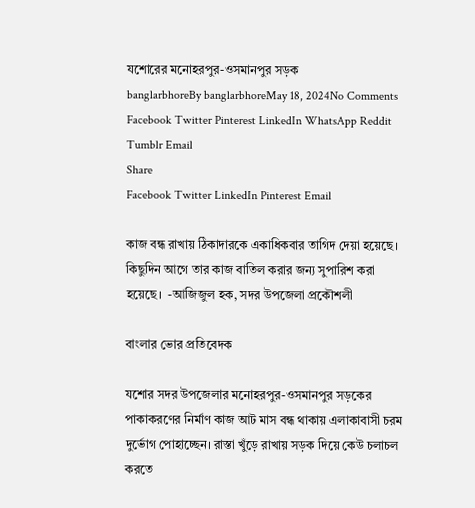যশোরের মনোহরপুর-ওসমানপুর সড়ক
banglarbhoreBy banglarbhoreMay 18, 2024No Comments
Facebook Twitter Pinterest LinkedIn WhatsApp Reddit Tumblr Email
Share
Facebook Twitter LinkedIn Pinterest Email

কাজ বন্ধ রাখায় ঠিকাদারকে একাধিকবার তাগিদ দেয়া হয়েছে।
কিছুদিন আগে তার কাজ বাতিল করার জন্য সুপারিশ করা হয়েছে।  -আজিজুল হক, সদর উপজেলা প্রকৌশলী

বাংলার ভোর প্রতিবেদক

যশোর সদর উপজেলার মনোহরপুর-ওসমানপুর সড়কের পাকাকরণের নির্মাণ কাজ আট মাস বন্ধ থাকায় এলাকাবাসী চরম দুর্ভোগ পোহাচ্ছেন। রাস্তা খুঁড়ে রাখায় সড়ক দিয়ে কেউ চলাচল করতে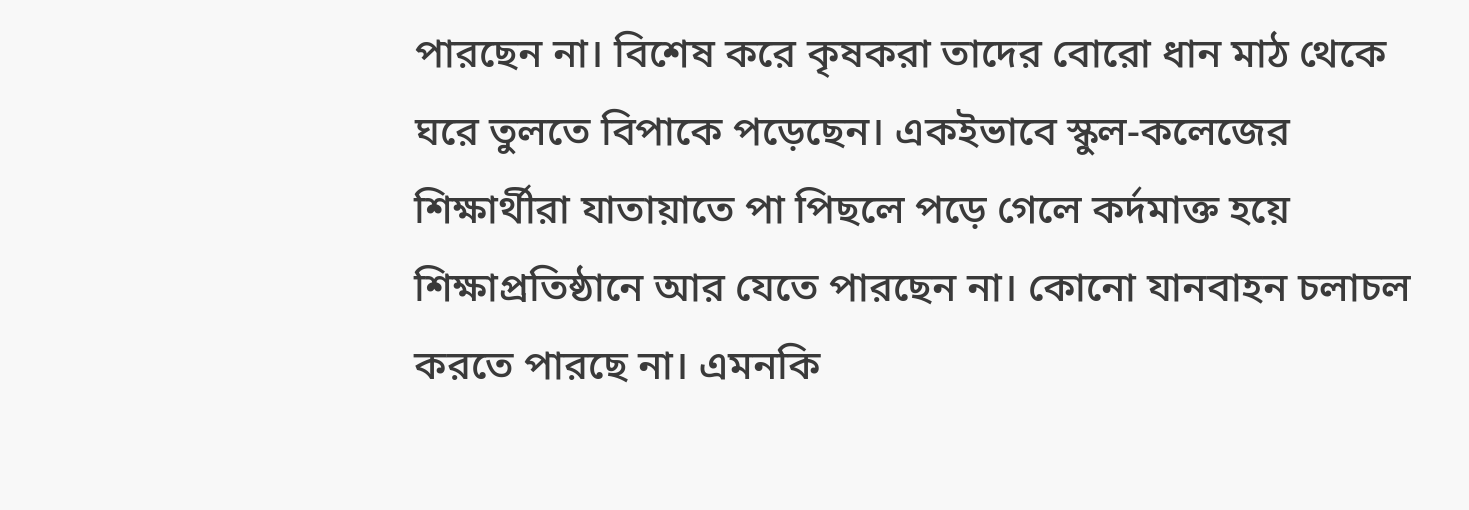পারছেন না। বিশেষ করে কৃষকরা তাদের বোরো ধান মাঠ থেকে ঘরে তুলতে বিপাকে পড়েছেন। একইভাবে স্কুল-কলেজের শিক্ষার্থীরা যাতায়াতে পা পিছলে পড়ে গেলে কর্দমাক্ত হয়ে শিক্ষাপ্রতিষ্ঠানে আর যেতে পারছেন না। কোনো যানবাহন চলাচল করতে পারছে না। এমনকি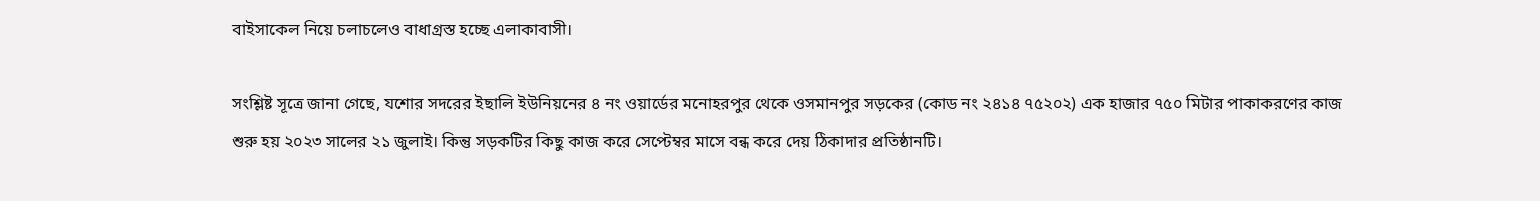বাইসাকেল নিয়ে চলাচলেও বাধাগ্রস্ত হচ্ছে এলাকাবাসী।

সংশ্লিষ্ট সূত্রে জানা গেছে, যশোর সদরের ইছালি ইউনিয়নের ৪ নং ওয়ার্ডের মনোহরপুর থেকে ওসমানপুর সড়কের (কোড নং ২৪১৪ ৭৫২০২) এক হাজার ৭৫০ মিটার পাকাকরণের কাজ শুরু হয় ২০২৩ সালের ২১ জুলাই। কিন্তু সড়কটির কিছু কাজ করে সেপ্টেম্বর মাসে বন্ধ করে দেয় ঠিকাদার প্রতিষ্ঠানটি।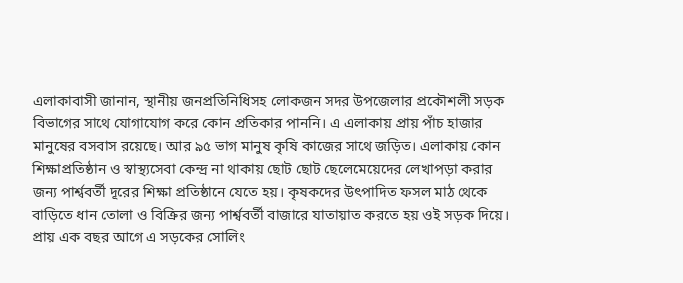এলাকাবাসী জানান, স্থানীয় জনপ্রতিনিধিসহ লোকজন সদর উপজেলার প্রকৌশলী সড়ক বিভাগের সাথে যোগাযোগ করে কোন প্রতিকার পাননি। এ এলাকায় প্রায় পাঁচ হাজার মানুষের বসবাস রয়েছে। আর ৯৫ ভাগ মানুষ কৃষি কাজের সাথে জড়িত। এলাকায় কোন শিক্ষাপ্রতিষ্ঠান ও স্বাস্থ্যসেবা কেন্দ্র না থাকায় ছোট ছোট ছেলেমেয়েদের লেখাপড়া করার জন্য পার্শ্ববর্তী দূরের শিক্ষা প্রতিষ্ঠানে যেতে হয়। কৃষকদের উৎপাদিত ফসল মাঠ থেকে বাড়িতে ধান তোলা ও বিক্রির জন্য পার্শ্ববর্তী বাজারে যাতায়াত করতে হয় ওই সড়ক দিয়ে। প্রায় এক বছর আগে এ সড়কের সোলিং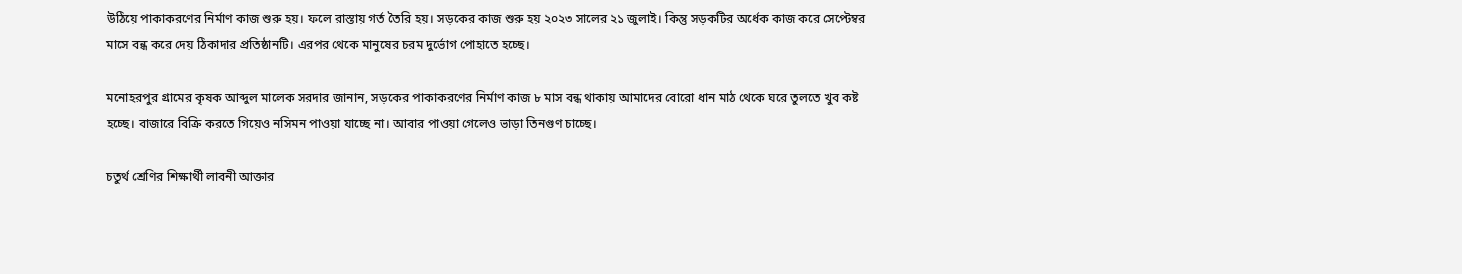উঠিয়ে পাকাকরণের নির্মাণ কাজ শুরু হয়। ফলে রাস্তায় গর্ত তৈরি হয়। সড়কের কাজ শুরু হয় ২০২৩ সালের ২১ জুলাই। কিন্তু সড়কটির অর্ধেক কাজ করে সেপ্টেম্বর মাসে বন্ধ করে দেয় ঠিকাদার প্রতিষ্ঠানটি। এরপর থেকে মানুষের চরম দুর্ভোগ পোহাতে হচ্ছে।

মনোহরপুর গ্রামের কৃষক আব্দুল মালেক সরদার জানান, সড়কের পাকাকরণের নির্মাণ কাজ ৮ মাস বন্ধ থাকায় আমাদের বোরো ধান মাঠ থেকে ঘরে তুলতে খুব কষ্ট হচ্ছে। বাজারে বিক্রি করতে গিয়েও নসিমন পাওয়া যাচ্ছে না। আবার পাওয়া গেলেও ভাড়া তিনগুণ চাচ্ছে।

চতুর্থ শ্রেণির শিক্ষার্থী লাবনী আক্তার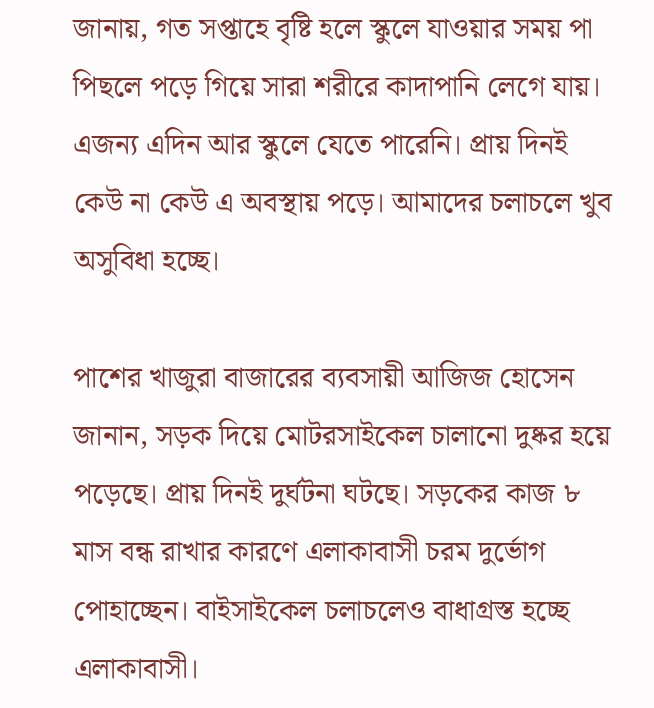জানায়, গত সপ্তাহে বৃষ্টি হলে স্কুলে যাওয়ার সময় পা পিছলে পড়ে গিয়ে সারা শরীরে কাদাপানি লেগে যায়। এজন্য এদিন আর স্কুলে যেতে পারেনি। প্রায় দিনই কেউ না কেউ এ অবস্থায় পড়ে। আমাদের চলাচলে খুব অসুবিধা হচ্ছে।

পাশের খাজুরা বাজারের ব্যবসায়ী আজিজ হোসেন জানান, সড়ক দিয়ে মোটরসাইকেল চালানো দুষ্কর হয়ে পড়েছে। প্রায় দিনই দুর্ঘটনা ঘটছে। সড়কের কাজ ৮ মাস বন্ধ রাখার কারণে এলাকাবাসী চরম দুর্ভোগ পোহাচ্ছেন। বাইসাইকেল চলাচলেও বাধাগ্রস্ত হচ্ছে এলাকাবাসী।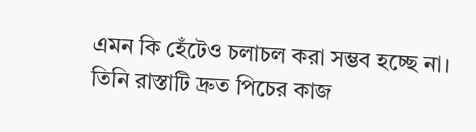এমন কি হেঁটেও চলাচল করা সম্ভব হচ্ছে না। তিনি রাস্তাটি দ্রুত পিচের কাজ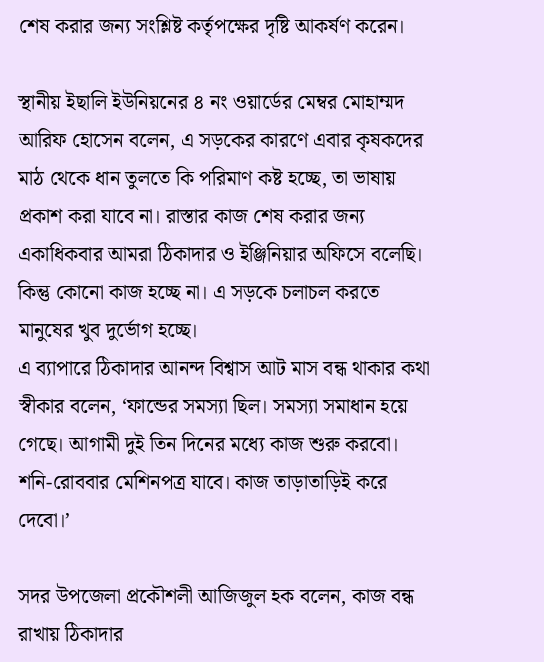শেষ করার জন্য সংশ্লিষ্ট কর্তৃপক্ষের দৃষ্টি আকর্ষণ করেন।

স্থানীয় ইছালি ইউনিয়নের ৪ নং ওয়ার্ডের মেম্বর মোহাম্মদ আরিফ হোসেন বলেন, এ সড়কের কারণে এবার কৃষকদের মাঠ থেকে ধান তুলতে কি পরিমাণ কষ্ট হচ্ছে, তা ভাষায় প্রকাশ করা যাবে না। রাস্তার কাজ শেষ করার জন্য একাধিকবার আমরা ঠিকাদার ও ইঞ্জিনিয়ার অফিসে বলেছি। কিন্তু কোনো কাজ হচ্ছে না। এ সড়কে চলাচল করতে মানুষের খুব দুর্ভোগ হচ্ছে।
এ ব্যাপারে ঠিকাদার আনন্দ বিশ্বাস আট মাস বন্ধ থাকার কথা স্বীকার বলেন, ‘ফান্ডের সমস্যা ছিল। সমস্যা সমাধান হয়ে গেছে। আগামী দুই তিন দিনের মধ্যে কাজ শুরু করবো। শনি-রোববার মেশিনপত্র যাবে। কাজ তাড়াতাড়িই করে দেবো।’

সদর উপজেলা প্রকৌশলী আজিজুল হক বলেন, কাজ বন্ধ রাখায় ঠিকাদার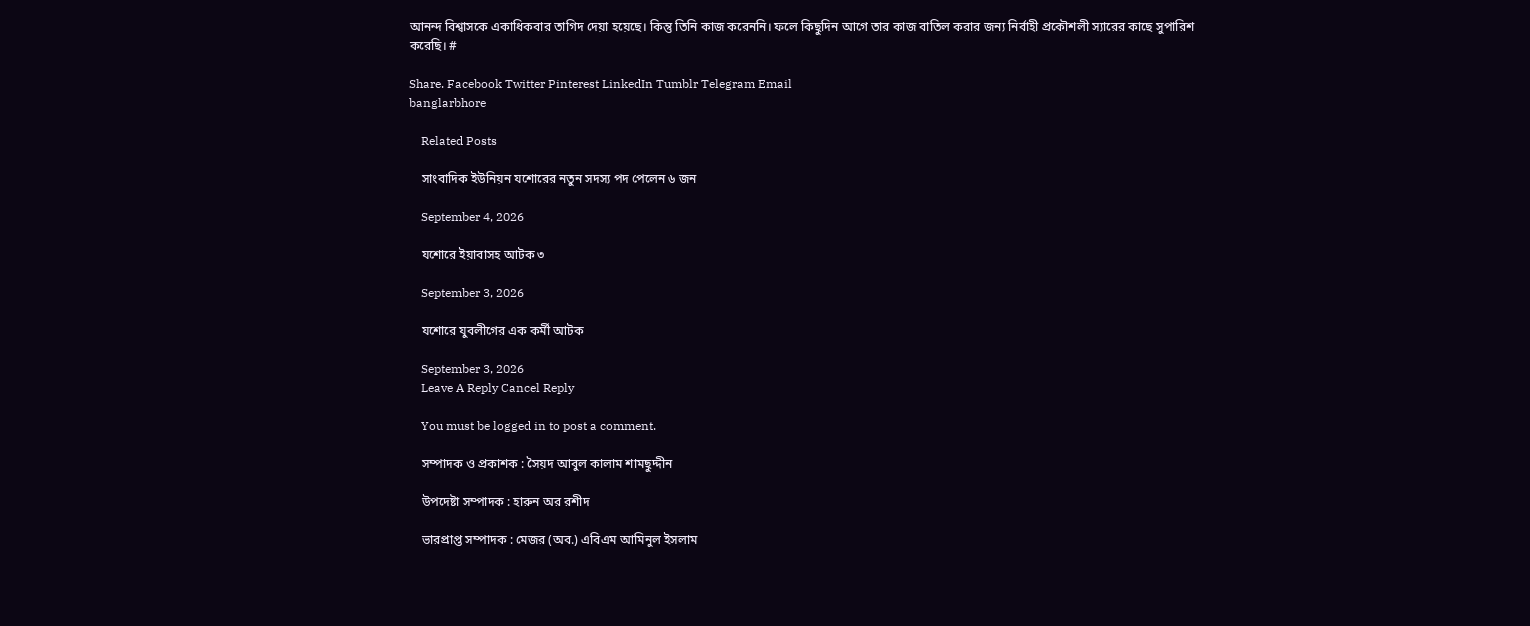আনন্দ বিশ্বাসকে একাধিকবার তাগিদ দেয়া হয়েছে। কিন্তু তিনি কাজ করেননি। ফলে কিছুদিন আগে তার কাজ বাতিল করার জন্য নির্বাহী প্রকৌশলী স্যারের কাছে সুপারিশ করেছি। #

Share. Facebook Twitter Pinterest LinkedIn Tumblr Telegram Email
banglarbhore

    Related Posts

    সাংবাদিক ইউনিয়ন যশোরের নতুন সদস্য পদ পেলেন ৬ জন

    September 4, 2026

    যশোরে ইয়াবাসহ আটক ৩

    September 3, 2026

    যশোরে যুবলীগের এক কর্মী আটক

    September 3, 2026
    Leave A Reply Cancel Reply

    You must be logged in to post a comment.

    সম্পাদক ও প্রকাশক : সৈয়দ আবুল কালাম শামছুদ্দীন

    উপদেষ্টা সম্পাদক : হারুন অর রশীদ

    ভারপ্রাপ্ত সম্পাদক : মেজর (অব.) এবিএম আমিনুল ইসলাম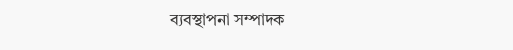ব্যবস্থাপনা সম্পাদক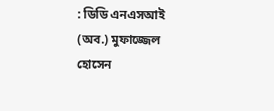: ডিডি এনএসআই (অব.) মুফাজ্জেল হোসেন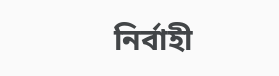নির্বাহী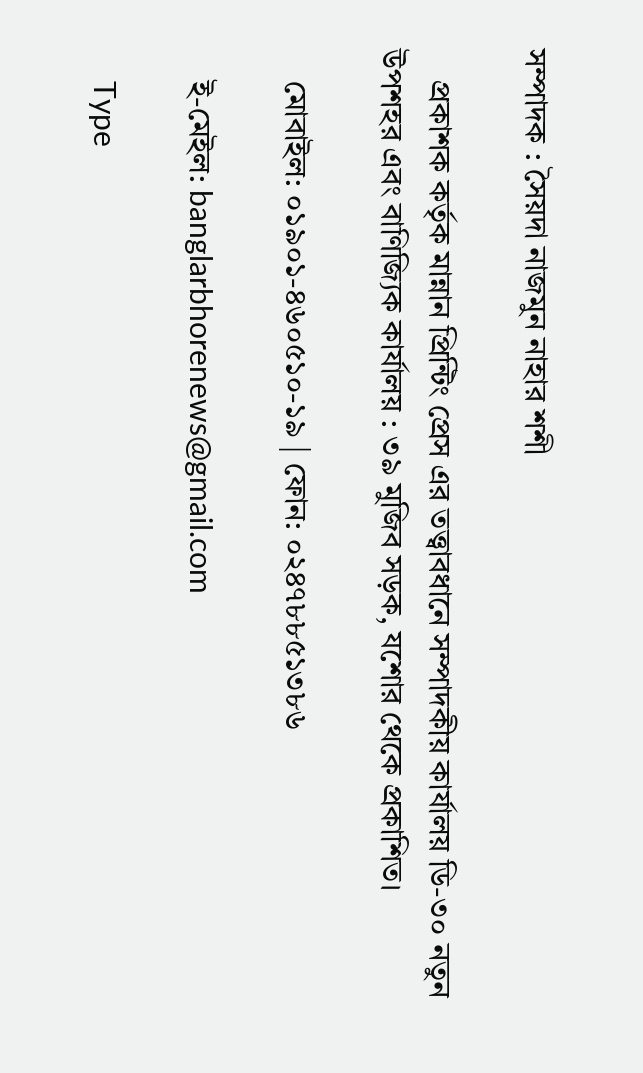সম্পাদক : সৈয়দা নাজমুন নাহার শশী

    প্রকাশক কর্তৃক মান্নান প্রিন্টিং প্রেস এর তত্ত্বাবধানে সম্পাদকীয় কার্যালয় ডি-৩০ নতুন উপশহর এবং বাণিজ্যিক কার্যালয় : ৩৯ মুজিব সড়ক, যশোর থেকে প্রকাশিত।

    মোবাইল: ০১৯০১-৪৬০৫১০-১৯ | ফোন: ০২৪৭৮৮৫১৩৮৬

    ই-মেইল: banglarbhorenews@gmail.com

    Type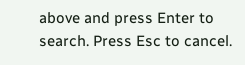above and press Enter to search. Press Esc to cancel.